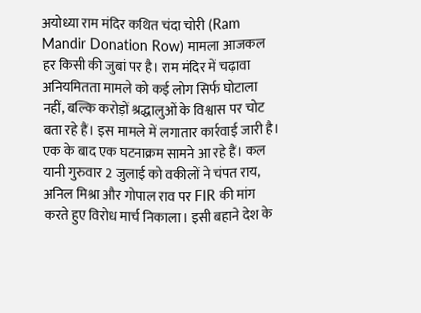अयोध्या राम मंदिर कथित चंदा चोरी (Ram Mandir Donation Row) मामला आजकल हर किसी की जुबां पर है। राम मंदिर में चढ़ावा अनियमितता मामले को कई लोग सिर्फ घोटाला नहीं, बल्कि करोड़ों श्रद्धालुओं के विश्वास पर चोट बता रहे हैं। इस मामले में लगातार कार्रवाई जारी है। एक के बाद एक घटनाक्रम सामने आ रहे हैं। कल यानी गुरुवार 2 जुलाई को वकीलों ने चंपत राय, अनिल मिश्रा और गोपाल राव पर FIR की मांग करते हुए विरोध मार्च निकाला। इसी बहाने देश के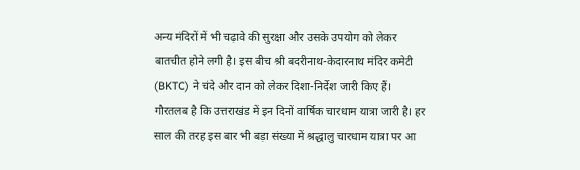अन्य मंदिरों में भी चढ़ावे की सुरक्षा और उसके उपयोग को लेकर बातचीत होने लगी है। इस बीच श्री बदरीनाथ-केदारनाथ मंदिर कमेटी (BKTC) ने चंदे और दान को लेकर दिशा-निर्देश जारी किए हैं।
गौरतलब है कि उत्तराखंड में इन दिनों वार्षिक चारधाम यात्रा जारी है। हर साल की तरह इस बार भी बड़ा संख्या में श्रद्धालु चारधाम यात्रा पर आ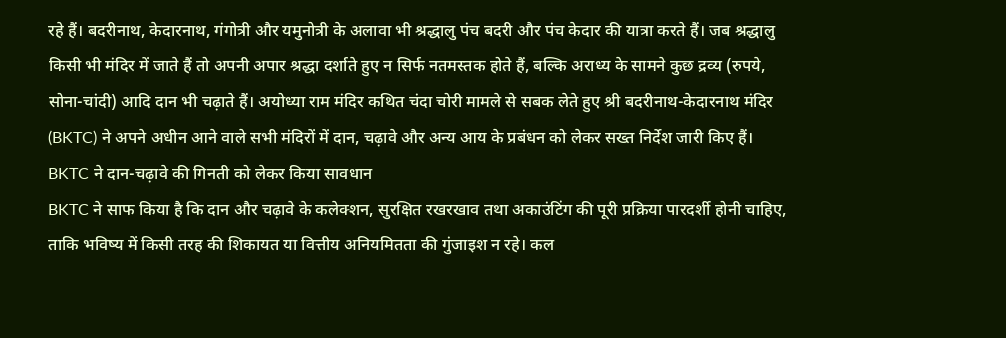रहे हैं। बदरीनाथ, केदारनाथ, गंगोत्री और यमुनोत्री के अलावा भी श्रद्धालु पंच बदरी और पंच केदार की यात्रा करते हैं। जब श्रद्धालु किसी भी मंदिर में जाते हैं तो अपनी अपार श्रद्धा दर्शाते हुए न सिर्फ नतमस्तक होते हैं, बल्कि अराध्य के सामने कुछ द्रव्य (रुपये, सोना-चांदी) आदि दान भी चढ़ाते हैं। अयोध्या राम मंदिर कथित चंदा चोरी मामले से सबक लेते हुए श्री बदरीनाथ-केदारनाथ मंदिर (BKTC) ने अपने अधीन आने वाले सभी मंदिरों में दान, चढ़ावे और अन्य आय के प्रबंधन को लेकर सख्त निर्देश जारी किए हैं।
BKTC ने दान-चढ़ावे की गिनती को लेकर किया सावधान
BKTC ने साफ किया है कि दान और चढ़ावे के कलेक्शन, सुरक्षित रखरखाव तथा अकाउंटिंग की पूरी प्रक्रिया पारदर्शी होनी चाहिए, ताकि भविष्य में किसी तरह की शिकायत या वित्तीय अनियमितता की गुंजाइश न रहे। कल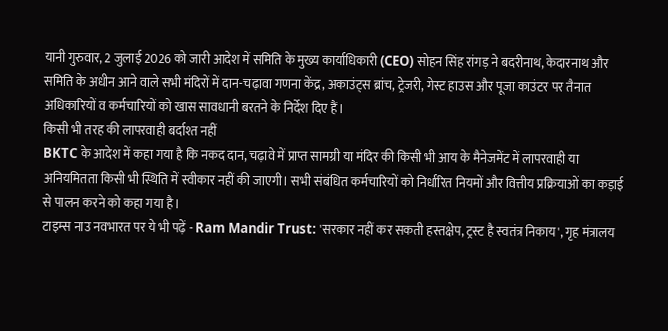यानी गुरुवार, 2 जुलाई 2026 को जारी आदेश में समिति के मुख्य कार्याधिकारी (CEO) सोहन सिंह रांगड़ ने बदरीनाथ, केदारनाथ और समिति के अधीन आने वाले सभी मंदिरों में दान-चढ़ावा गणना केंद्र, अकाउंट्स ब्रांच, ट्रेजरी, गेस्ट हाउस और पूजा काउंटर पर तैनात अधिकारियों व कर्मचारियों को खास सावधानी बरतने के निर्देश दिए हैं।
किसी भी तरह की लापरवाही बर्दाश्त नहीं
BKTC के आदेश में कहा गया है कि नकद दान, चढ़ावे में प्राप्त सामग्री या मंदिर की किसी भी आय के मैनेजमेंट में लापरवाही या अनियमितता किसी भी स्थिति में स्वीकार नहीं की जाएगी। सभी संबंधित कर्मचारियों को निर्धारित नियमों और वित्तीय प्रक्रियाओं का कड़ाई से पालन करने को कहा गया है।
टाइम्स नाउ नवभारत पर ये भी पढ़ें - Ram Mandir Trust: 'सरकार नहीं कर सकती हस्तक्षेप, ट्रस्ट है स्वतंत्र निकाय', गृह मंत्रालय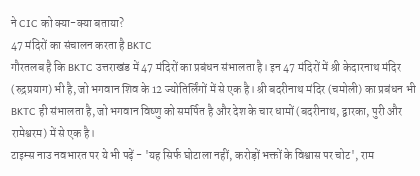ने CIC को क्या-क्या बताया?
47 मंदिरों का संचालन करता है BKTC
गौरतलब है कि BKTC उत्तराखंड में 47 मंदिरों का प्रबंधन संभालता है। इन 47 मंदिरों में श्री केदारनाथ मंदिर (रुद्रप्रयाग) भी है, जो भगवान शिव के 12 ज्योतिर्लिंगों में से एक है। श्री बदरीनाथ मंदिर (चमोली) का प्रबंधन भी BKTC ही संभालता है, जो भगवान विष्णु को समर्पित है और देश के चार धामों (बदरीनाथ, द्वारका, पुरी और रामेश्वरम) में से एक है।
टाइम्स नाउ नवभारत पर ये भी पढ़ें - 'यह सिर्फ घोटाला नहीं, करोड़ों भक्तों के विश्वास पर चोट', राम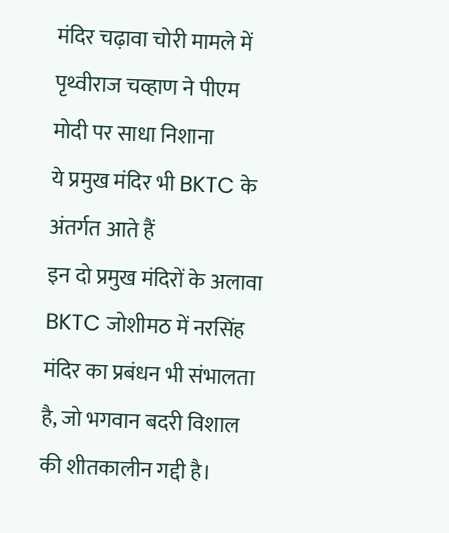मंदिर चढ़ावा चोरी मामले में पृथ्वीराज चव्हाण ने पीएम मोदी पर साधा निशाना
ये प्रमुख मंदिर भी BKTC के अंतर्गत आते हैं
इन दो प्रमुख मंदिरों के अलावा BKTC जोशीमठ में नरसिंह मंदिर का प्रबंधन भी संभालता है, जो भगवान बदरी विशाल की शीतकालीन गद्दी है।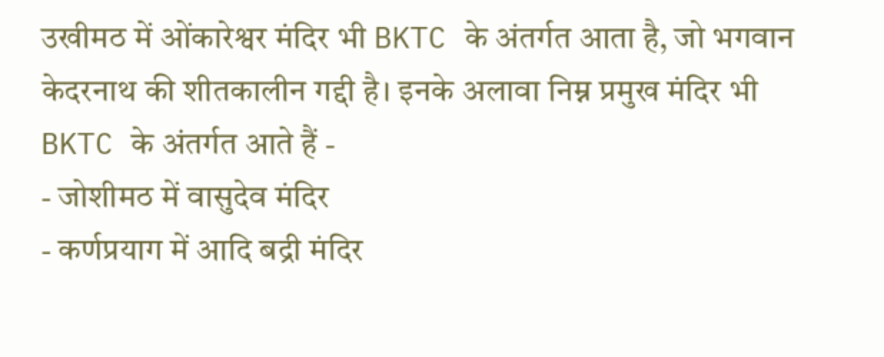उखीमठ में ओंकारेश्वर मंदिर भी BKTC के अंतर्गत आता है, जो भगवान केदरनाथ की शीतकालीन गद्दी है। इनके अलावा निम्न प्रमुख मंदिर भी BKTC के अंतर्गत आते हैं -
- जोशीमठ में वासुदेव मंदिर
- कर्णप्रयाग में आदि बद्री मंदिर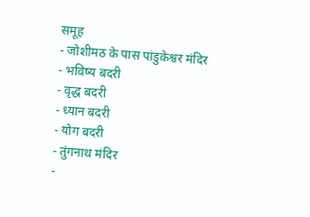समूह
- जोशीमठ के पास पांडुकेश्वर मंदिर
- भविष्य बदरी
- वृद्ध बदरी
- ध्यान बदरी
- योग बदरी
- तुंगनाथ मंदिर
-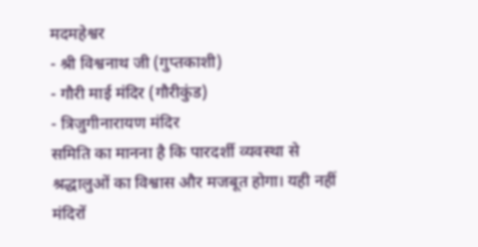मदमहेश्वर
- श्री विश्वनाथ जी (गुप्तकाशी)
- गौरी माई मंदिर (गौरीकुंड)
- त्रिजुगीनारायण मंदिर
समिति का मानना है कि पारदर्शी व्यवस्था से श्रद्धालुओं का विश्वास और मजबूत होगा। यही नहीं मंदिरों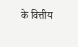के वित्तीय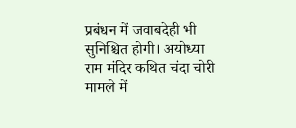प्रबंधन में जवाबदेही भी सुनिश्चित होगी। अयोध्या राम मंदिर कथित चंदा चोरी मामले में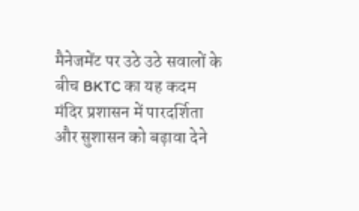मैनेजमेंट पर उठे उठे सवालों के बीच BKTC का यह कदम मंदिर प्रशासन में पारदर्शिता और सुशासन को बढ़ावा देने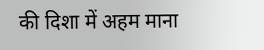की दिशा में अहम माना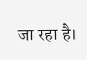जा रहा है।